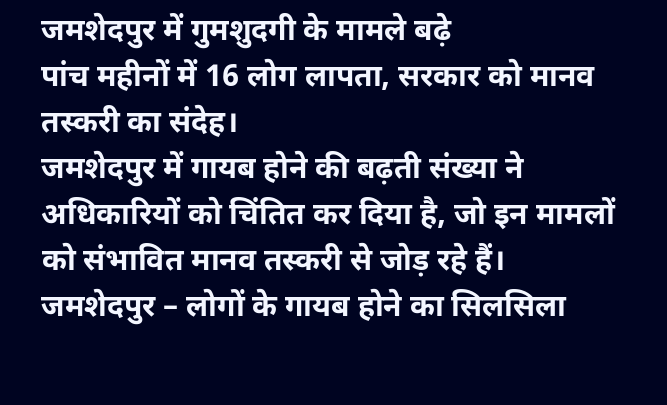जमशेदपुर में गुमशुदगी के मामले बढ़े
पांच महीनों में 16 लोग लापता, सरकार को मानव तस्करी का संदेह।
जमशेदपुर में गायब होने की बढ़ती संख्या ने अधिकारियों को चिंतित कर दिया है, जो इन मामलों को संभावित मानव तस्करी से जोड़ रहे हैं।
जमशेदपुर – लोगों के गायब होने का सिलसिला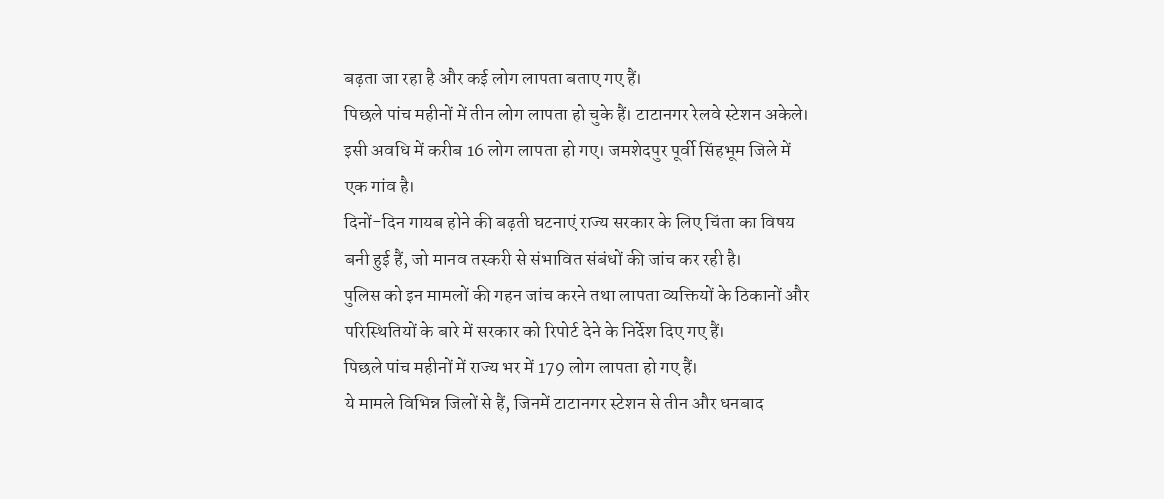बढ़ता जा रहा है और कई लोग लापता बताए गए हैं।
पिछले पांच महीनों में तीन लोग लापता हो चुके हैं। टाटानगर रेलवे स्टेशन अकेले।
इसी अवधि में करीब 16 लोग लापता हो गए। जमशेदपुर पूर्वी सिंहभूम जिले में एक गांव है।
दिनों-दिन गायब होने की बढ़ती घटनाएं राज्य सरकार के लिए चिंता का विषय बनी हुई हैं, जो मानव तस्करी से संभावित संबंधों की जांच कर रही है।
पुलिस को इन मामलों की गहन जांच करने तथा लापता व्यक्तियों के ठिकानों और परिस्थितियों के बारे में सरकार को रिपोर्ट देने के निर्देश दिए गए हैं।
पिछले पांच महीनों में राज्य भर में 179 लोग लापता हो गए हैं।
ये मामले विभिन्न जिलों से हैं, जिनमें टाटानगर स्टेशन से तीन और धनबाद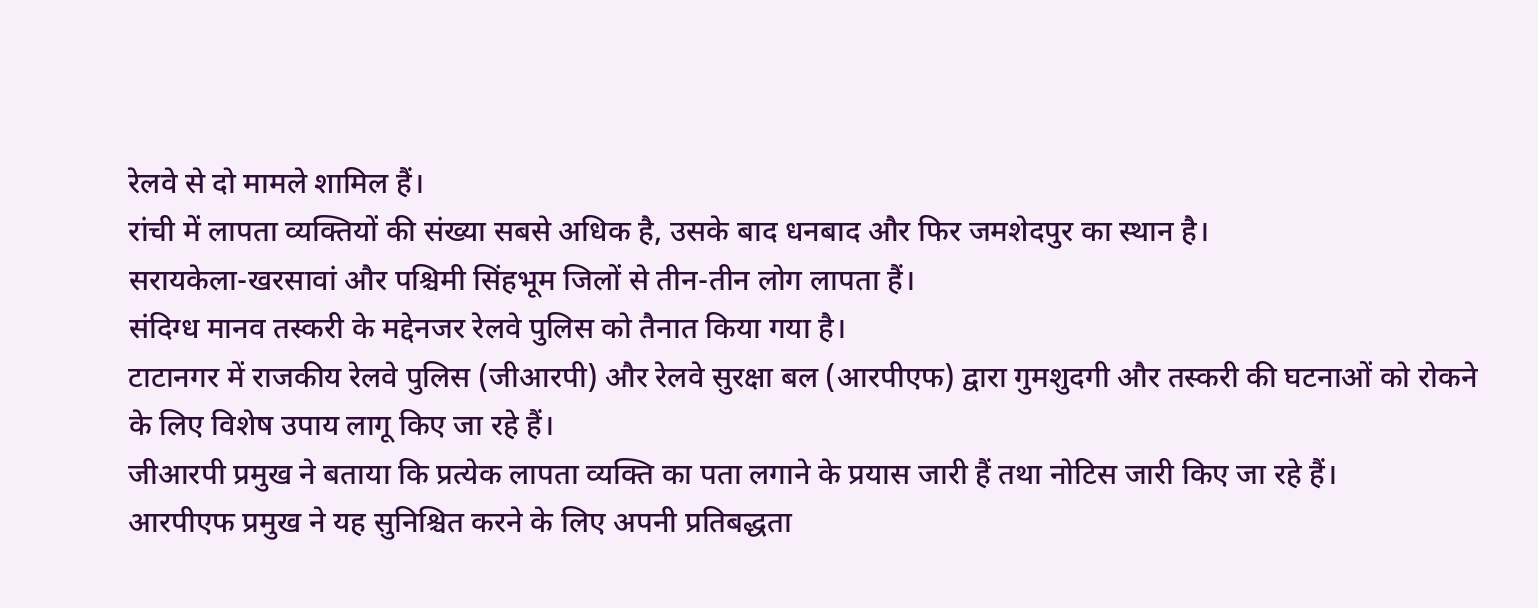रेलवे से दो मामले शामिल हैं।
रांची में लापता व्यक्तियों की संख्या सबसे अधिक है, उसके बाद धनबाद और फिर जमशेदपुर का स्थान है।
सरायकेला-खरसावां और पश्चिमी सिंहभूम जिलों से तीन-तीन लोग लापता हैं।
संदिग्ध मानव तस्करी के मद्देनजर रेलवे पुलिस को तैनात किया गया है।
टाटानगर में राजकीय रेलवे पुलिस (जीआरपी) और रेलवे सुरक्षा बल (आरपीएफ) द्वारा गुमशुदगी और तस्करी की घटनाओं को रोकने के लिए विशेष उपाय लागू किए जा रहे हैं।
जीआरपी प्रमुख ने बताया कि प्रत्येक लापता व्यक्ति का पता लगाने के प्रयास जारी हैं तथा नोटिस जारी किए जा रहे हैं।
आरपीएफ प्रमुख ने यह सुनिश्चित करने के लिए अपनी प्रतिबद्धता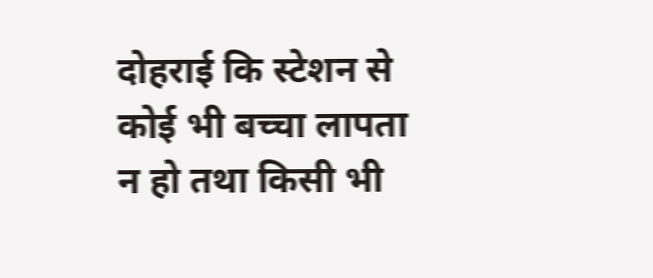दोहराई कि स्टेशन से कोई भी बच्चा लापता न हो तथा किसी भी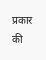प्रकार की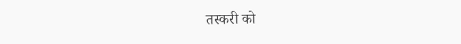तस्करी को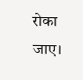रोका जाए।